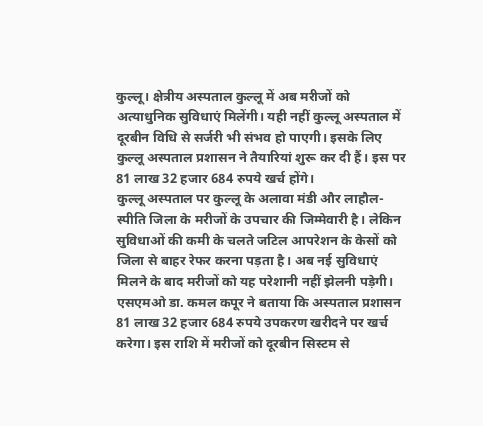कुल्लू। क्षेत्रीय अस्पताल कुल्लू में अब मरीजों को अत्याधुनिक सुविधाएं मिलेंगी। यही नहीं कुल्लू अस्पताल में दूरबीन विधि से सर्जरी भी संभव हो पाएगी। इसके लिए कुल्लू अस्पताल प्रशासन ने तैयारियां शुरू कर दी हैं। इस पर 81 लाख 32 हजार 684 रुपये खर्च होंगे।
कुल्लू अस्पताल पर कुल्लू के अलावा मंडी और लाहौल-स्पीति जिला के मरीजों के उपचार की जिम्मेवारी है। लेकिन सुविधाओं की कमी के चलते जटिल आपरेशन के केसों को जिला से बाहर रेफर करना पड़ता है। अब नई सुविधाएं मिलने के बाद मरीजों को यह परेशानी नहीं झेलनी पड़ेगी। एसएमओ डा. कमल कपूर ने बताया कि अस्पताल प्रशासन 81 लाख 32 हजार 684 रुपये उपकरण खरीदने पर खर्च करेगा। इस राशि में मरीजों को दूरबीन सिस्टम से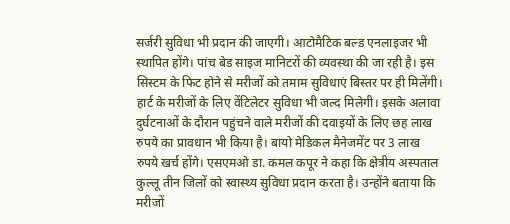सर्जरी सुविधा भी प्रदान की जाएगी। आटोमैटिक बल्ड एनलाइजर भी स्थापित होंगे। पांच बेड साइज मानिटरों की व्यवस्था की जा रही है। इस सिस्टम के फिट होने से मरीजों को तमाम सुविधाएं बिस्तर पर ही मिलेंगी। हार्ट के मरीजों के लिए वेंटिलेटर सुविधा भी जल्द मिलेगी। इसके अलावा दुर्घटनाओं के दौरान पहुंचने वाले मरीजों की दवाइयों के लिए छह लाख रुपये का प्रावधान भी किया है। बायो मेडिकल मैनेजमेंट पर 3 लाख रुपये खर्च होंगे। एसएमओ डा. कमल कपूर ने कहा कि क्षेत्रीय अस्पताल कुल्लू तीन जिलों को स्वास्थ्य सुविधा प्रदान करता है। उन्होंने बताया कि मरीजों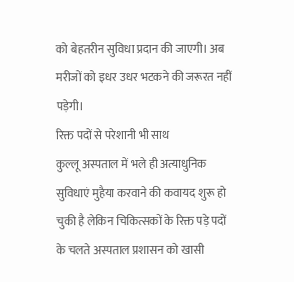को बेहतरीन सुविधा प्रदान की जाएगी। अब मरीजों को इधर उधर भटकने की जरूरत नहीं पड़ेगी।
रिक्त पदों से परेशानी भी साथ
कुल्लू अस्पताल में भले ही अत्याधुनिक सुविधाएं मुहैया करवाने की कवायद शुरू हो चुकी है लेकिन चिकित्सकों के रिक्त पड़े पदों के चलते अस्पताल प्रशासन को खासी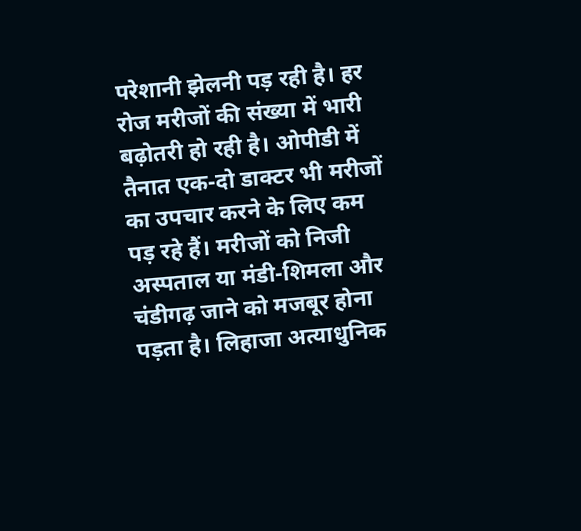परेशानी झेलनी पड़ रही है। हर रोज मरीजों की संख्या में भारी बढ़ोतरी हो रही है। ओपीडी में तैनात एक-दो डाक्टर भी मरीजों का उपचार करने के लिए कम पड़ रहे हैं। मरीजों को निजी अस्पताल या मंडी-शिमला और चंडीगढ़ जाने को मजबूर होना पड़ता है। लिहाजा अत्याधुनिक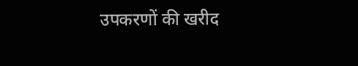उपकरणों की खरीद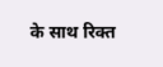के साथ रिक्त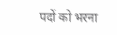पदों को भरना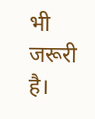भी जरूरी है।